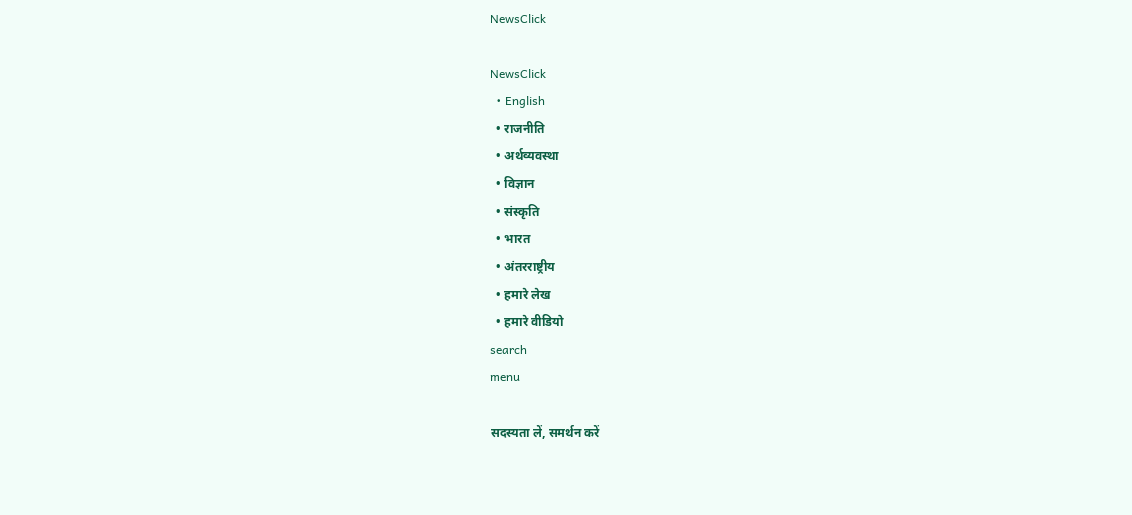NewsClick

NewsClick
  • English
  • राजनीति
  • अर्थव्यवस्था
  • विज्ञान
  • संस्कृति
  • भारत
  • अंतरराष्ट्रीय
  • हमारे लेख
  • हमारे वीडियो
search
menu

सदस्यता लें, समर्थन करें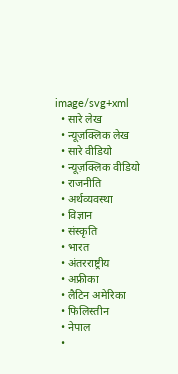image/svg+xml
  • सारे लेख
  • न्यूज़क्लिक लेख
  • सारे वीडियो
  • न्यूज़क्लिक वीडियो
  • राजनीति
  • अर्थव्यवस्था
  • विज्ञान
  • संस्कृति
  • भारत
  • अंतरराष्ट्रीय
  • अफ्रीका
  • लैटिन अमेरिका
  • फिलिस्तीन
  • नेपाल
  •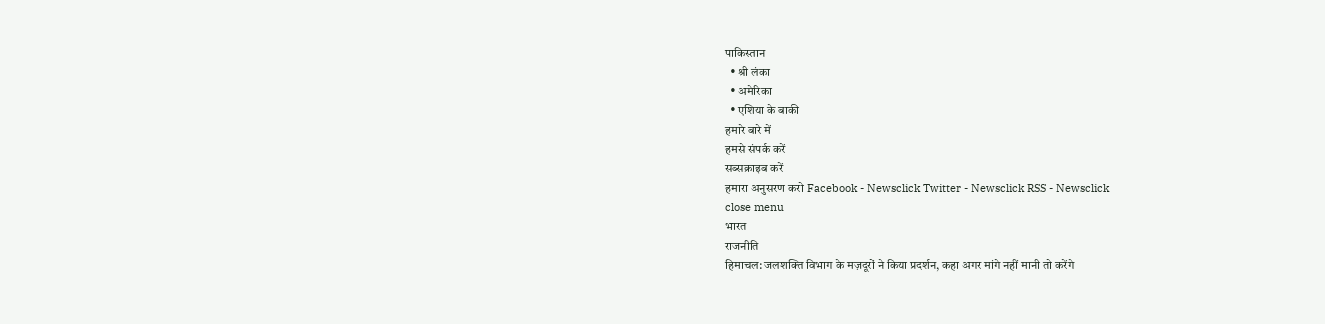पाकिस्तान
  • श्री लंका
  • अमेरिका
  • एशिया के बाकी
हमारे बारे में
हमसे संपर्क करें
सब्सक्राइब करें
हमारा अनुसरण करो Facebook - Newsclick Twitter - Newsclick RSS - Newsclick
close menu
भारत
राजनीति
हिमाचल: जलशक्ति विभाग के मज़दूरों ने किया प्रदर्शन, कहा अगर मांगे नहीं मानी तो करेंगे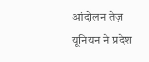आंदोलन तेज़
यूनियन ने प्रदेश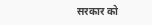सरकार को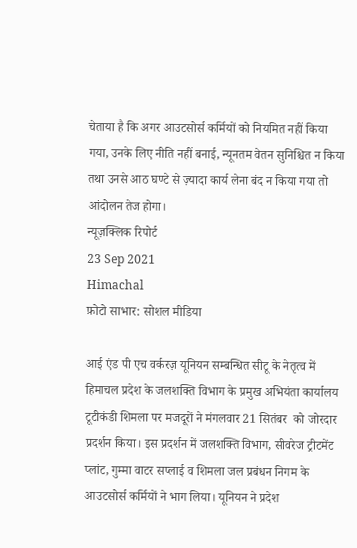चेताया है कि अगर आउटसोर्स कर्मियों को नियमित नहीं किया गया, उनके लिए नीति नहीं बनाई, न्यूनतम वेतन सुनिश्चित न किया तथा उनसे आठ घण्टे से ज़्यादा कार्य लेना बंद न किया गया तो आंदोलन तेज होगा।
न्यूज़क्लिक रिपोर्ट
23 Sep 2021
Himachal
फ़ोटो साभार: सोशल मीडिया

आई एंड पी एच वर्करज़ यूनियन सम्बन्धित सीटू के नेतृत्व में हिमाचल प्रदेश के जलशक्ति विभाग के प्रमुख अभियंता कार्यालय टूटीकंडी शिमला पर मजदूरों ने मंगलवार 21 सितंबर  को जोरदार प्रदर्शन किया। इस प्रदर्शन में जलशक्ति विभाग, सीवरेज ट्रीटमेंट प्लांट, गुम्मा वाटर सप्लाई व शिमला जल प्रबंधन निगम के आउटसोर्स कर्मियों ने भाग लिया। यूनियन ने प्रदेश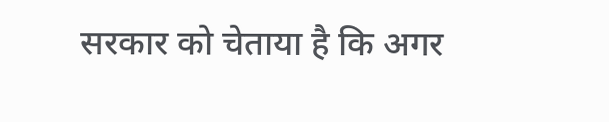सरकार को चेताया है कि अगर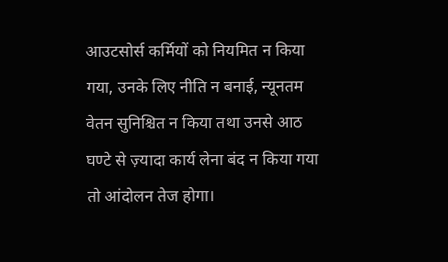आउटसोर्स कर्मियों को नियमित न किया गया, उनके लिए नीति न बनाई, न्यूनतम वेतन सुनिश्चित न किया तथा उनसे आठ घण्टे से ज़्यादा कार्य लेना बंद न किया गया तो आंदोलन तेज होगा।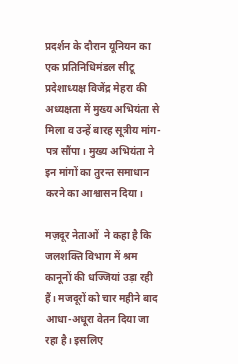प्रदर्शन के दौरान यूनियन का एक प्रतिनिधिमंडल सीटू प्रदेशाध्यक्ष विजेंद्र मेहरा की अध्यक्षता में मुख्य अभियंता से मिला व उन्हें बारह सूत्रीय मांग-पत्र सौंपा। मुख्य अभियंता ने इन मांगों का तुरन्त समाधान करने का आश्वासन दिया।

मज़दूर नेताओं  ने कहा है कि जलशक्ति विभाग में श्रम कानूनों की धज्जियां उड़ा रही हैं। मजदूरों को चार महीने बाद आधा-अधूरा वेतन दिया जा रहा है। इसलिए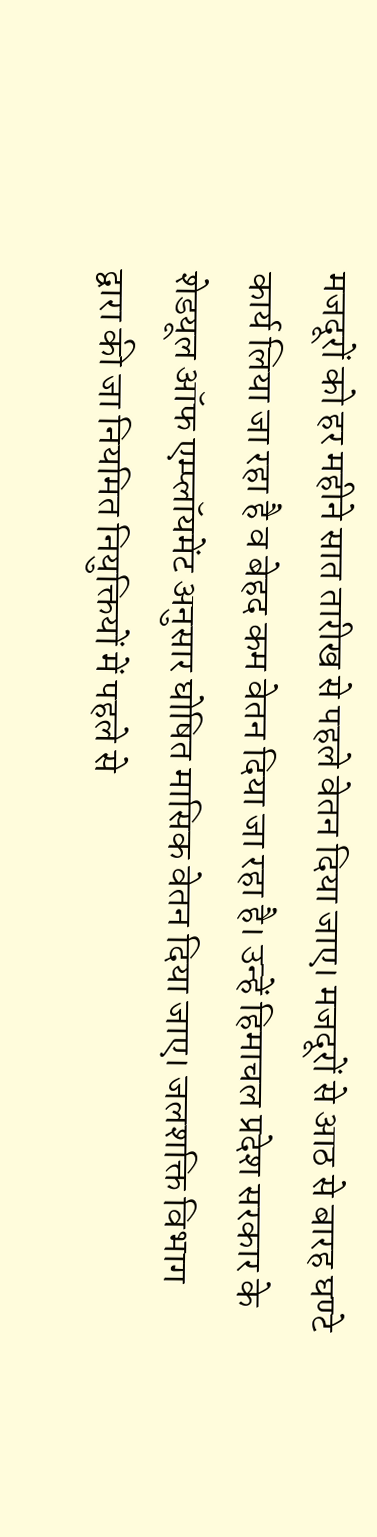मजदूरों को हर महीने सात तारीख से पहले वेतन दिया जाए। मजदूरों से आठ से बारह घण्टे कार्य लिया जा रहा है व बेहद कम वेतन दिया जा रहा है। उन्हें हिमाचल प्रदेश सरकार के शेडयूल ऑफ एम्प्लॉयमेंट अनुसार घोषित मासिक वेतन दिया जाए। जलशक्ति विभाग द्वारा की जा नियमित नियुक्तियों में पहले से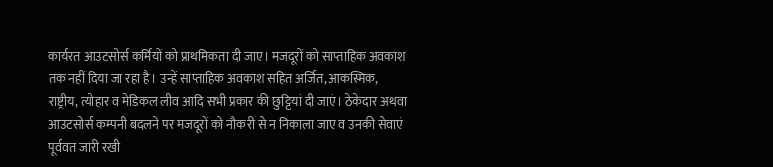कार्यरत आउटसोर्स कर्मियों को प्राथमिकता दी जाए। मजदूरों को साप्ताहिक अवकाश तक नहीं दिया जा रहा है। उन्हें साप्ताहिक अवकाश सहित अर्जित,आकस्मिक, राष्ट्रीय, त्योहार व मेडिकल लीव आदि सभी प्रकार की छुट्टियां दी जाएं। ठेकेदार अथवा आउटसोर्स कम्पनी बदलने पर मजदूरों को नौकरी से न निकाला जाए व उनकी सेवाएं पूर्ववत जारी रखी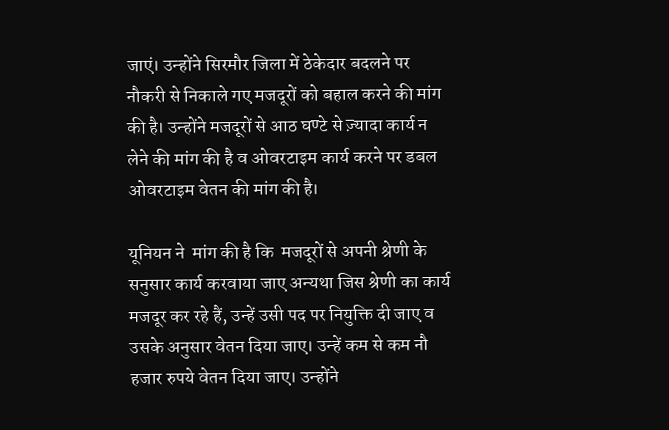जाएं। उन्होंने सिरमौर जिला में ठेकेदार बदलने पर नौकरी से निकाले गए मजदूरों को बहाल करने की मांग की है। उन्होंने मजदूरों से आठ घण्टे से ज़्यादा कार्य न लेने की मांग की है व ओवरटाइम कार्य करने पर डबल ओवरटाइम वेतन की मांग की है।

यूनियन ने  मांग की है कि  मजदूरों से अपनी श्रेणी के सनुसार कार्य करवाया जाए अन्यथा जिस श्रेणी का कार्य मजदूर कर रहे हैं, उन्हें उसी पद पर नियुक्ति दी जाए व उसके अनुसार वेतन दिया जाए। उन्हें कम से कम नौ हजार रुपये वेतन दिया जाए। उन्होंने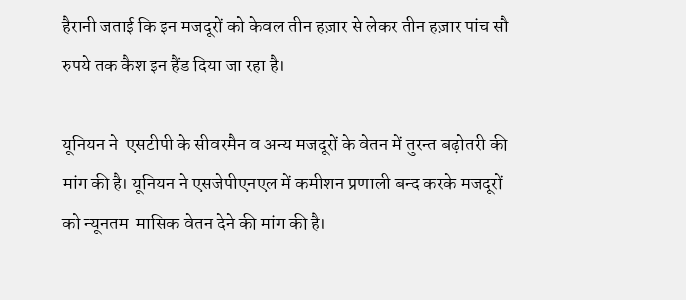हैरानी जताई कि इन मजदूरों को केवल तीन हज़ार से लेकर तीन हज़ार पांच सौ रुपये तक कैश इन हैंड दिया जा रहा है।

यूनियन ने  एसटीपी के सीवरमैन व अन्य मजदूरों के वेतन में तुरन्त बढ़ोतरी की मांग की है। यूनियन ने एसजेपीएनएल में कमीशन प्रणाली बन्द करके मजदूरों को न्यूनतम  मासिक वेतन देने की मांग की है।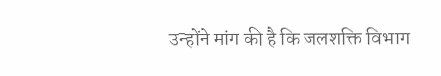उन्होंने मांग की है कि जलशक्ति विभाग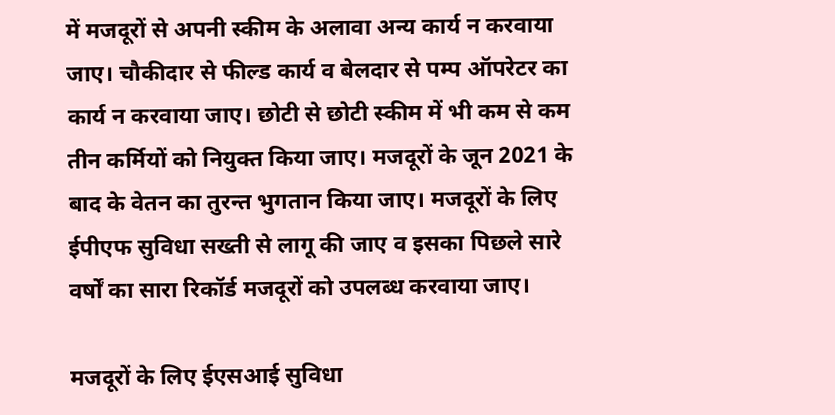में मजदूरों से अपनी स्कीम के अलावा अन्य कार्य न करवाया जाए। चौकीदार से फील्ड कार्य व बेलदार से पम्प ऑपरेटर का कार्य न करवाया जाए। छोटी से छोटी स्कीम में भी कम से कम तीन कर्मियों को नियुक्त किया जाए। मजदूरों के जून 2021 के बाद के वेतन का तुरन्त भुगतान किया जाए। मजदूरों के लिए ईपीएफ सुविधा सख्ती से लागू की जाए व इसका पिछले सारे वर्षों का सारा रिकॉर्ड मजदूरों को उपलब्ध करवाया जाए।

मजदूरों के लिए ईएसआई सुविधा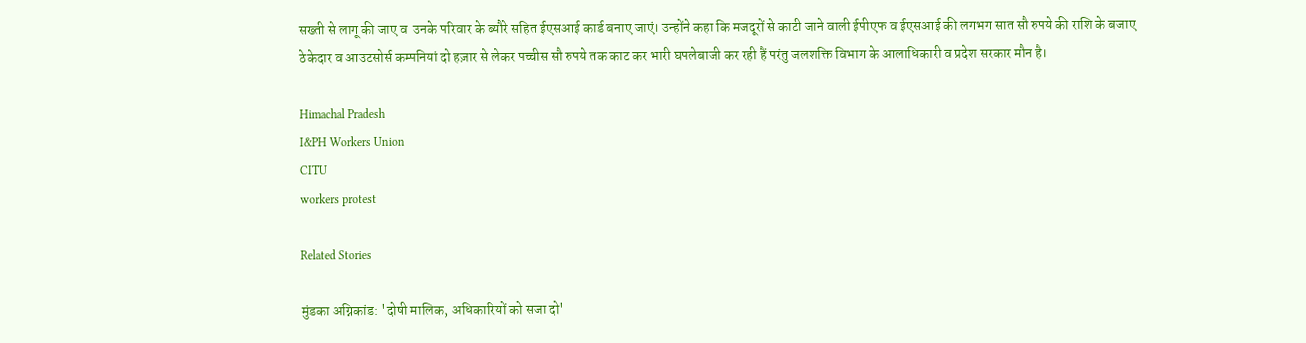सख्ती से लागू की जाए व  उनके परिवार के ब्यौरे सहित ईएसआई कार्ड बनाए जाएं। उन्होंने कहा कि मजदूरों से काटी जाने वाली ईपीएफ व ईएसआई की लगभग सात सौ रुपये की राशि के बजाए ठेकेदार व आउटसोर्स कम्पनियां दो हज़ार से लेकर पच्चीस सौ रुपये तक काट कर भारी घपलेबाजी कर रही हैं परंतु जलशक्ति विभाग के आलाधिकारी व प्रदेश सरकार मौन है।

Himachal Pradesh
I&PH Workers Union
CITU
workers protest

Related Stories

मुंडका अग्निकांड: 'दोषी मालिक, अधिकारियों को सजा दो'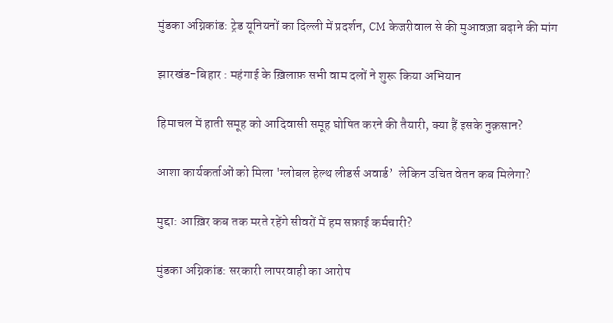मुंडका अग्निकांड: ट्रेड यूनियनों का दिल्ली में प्रदर्शन, CM केजरीवाल से की मुआवज़ा बढ़ाने की मांग

झारखंड-बिहार : महंगाई के ख़िलाफ़ सभी वाम दलों ने शुरू किया अभियान

हिमाचल में हाती समूह को आदिवासी समूह घोषित करने की तैयारी, क्या हैं इसके नुक़सान?

आशा कार्यकर्ताओं को मिला 'ग्लोबल हेल्थ लीडर्स अवार्ड’  लेकिन उचित वेतन कब मिलेगा?

मुद्दा: आख़िर कब तक मरते रहेंगे सीवरों में हम सफ़ाई कर्मचारी?

मुंडका अग्निकांड: सरकारी लापरवाही का आरोप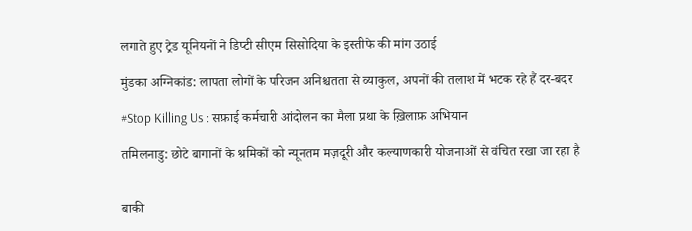लगाते हुए ट्रेड यूनियनों ने डिप्टी सीएम सिसोदिया के इस्तीफे की मांग उठाई

मुंडका अग्निकांड: लापता लोगों के परिजन अनिश्चतता से व्याकुल, अपनों की तलाश में भटक रहे हैं दर-बदर

#Stop Killing Us : सफ़ाई कर्मचारी आंदोलन का मैला प्रथा के ख़िलाफ़ अभियान

तमिलनाडु: छोटे बागानों के श्रमिकों को न्यूनतम मज़दूरी और कल्याणकारी योजनाओं से वंचित रखा जा रहा है


बाकी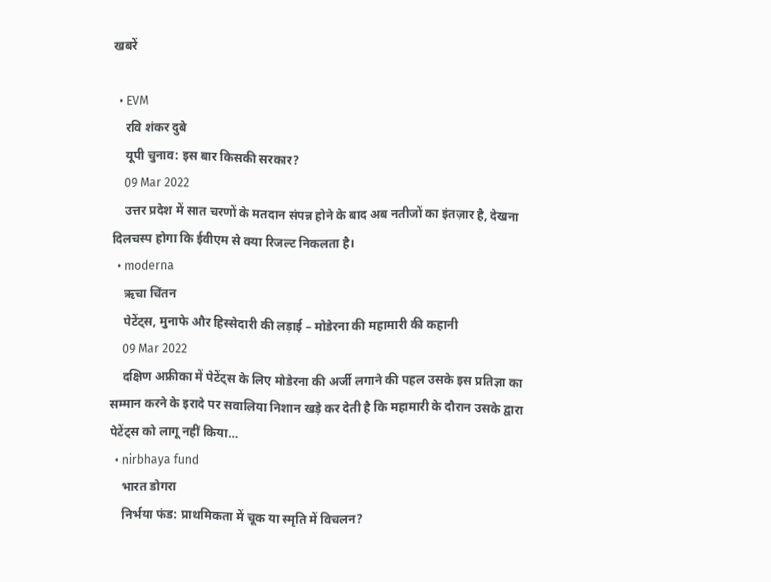खबरें

  • EVM
    रवि शंकर दुबे
    यूपी चुनाव: इस बार किसकी सरकार?
    09 Mar 2022
    उत्तर प्रदेश में सात चरणों के मतदान संपन्न होने के बाद अब नतीजों का इंतज़ार है, देखना दिलचस्प होगा कि ईवीएम से क्या रिजल्ट निकलता है।
  • moderna
    ऋचा चिंतन
    पेटेंट्स, मुनाफे और हिस्सेदारी की लड़ाई – मोडेरना की महामारी की कहानी
    09 Mar 2022
    दक्षिण अफ्रीका में पेटेंट्स के लिए मोडेरना की अर्जी लगाने की पहल उसके इस प्रतिज्ञा का सम्मान करने के इरादे पर सवालिया निशान खड़े कर देती है कि महामारी के दौरान उसके द्वारा पेटेंट्स को लागू नहीं किया…
  • nirbhaya fund
    भारत डोगरा
    निर्भया फंड: प्राथमिकता में चूक या स्मृति में विचलन?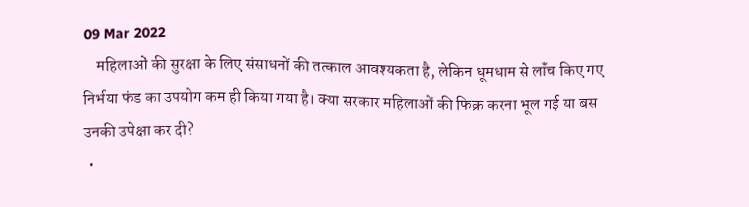09 Mar 2022
    महिलाओं की सुरक्षा के लिए संसाधनों की तत्काल आवश्यकता है, लेकिन धूमधाम से लॉंच किए गए निर्भया फंड का उपयोग कम ही किया गया है। क्या सरकार महिलाओं की फिक्र करना भूल गई या बस उनकी उपेक्षा कर दी?
  •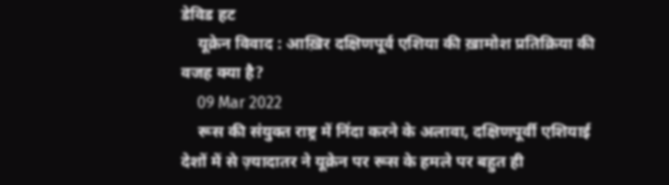डेविड हट
    यूक्रेन विवाद : आख़िर दक्षिणपूर्व एशिया की ख़ामोश प्रतिक्रिया की वजह क्या है?
    09 Mar 2022
    रूस की संयुक्त राष्ट्र में निंदा करने के अलावा, दक्षिणपूर्वी एशियाई देशों में से ज़्यादातर ने यूक्रेन पर रूस के हमले पर बहुत ही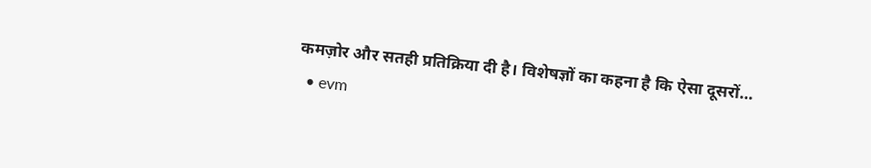कमज़ोर और सतही प्रतिक्रिया दी है। विशेषज्ञों का कहना है कि ऐसा दूसरों…
  • evm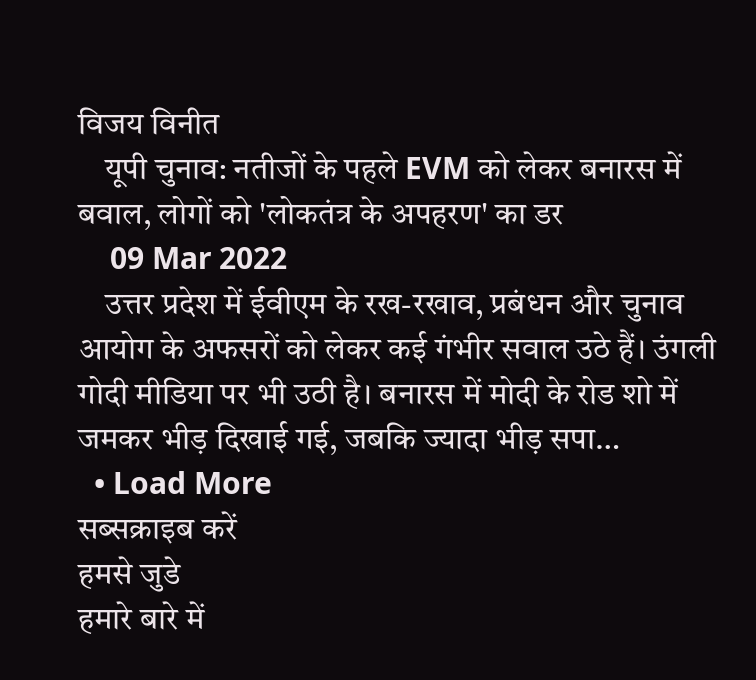विजय विनीत
    यूपी चुनाव: नतीजों के पहले EVM को लेकर बनारस में बवाल, लोगों को 'लोकतंत्र के अपहरण' का डर
    09 Mar 2022
    उत्तर प्रदेश में ईवीएम के रख-रखाव, प्रबंधन और चुनाव आयोग के अफसरों को लेकर कई गंभीर सवाल उठे हैं। उंगली गोदी मीडिया पर भी उठी है। बनारस में मोदी के रोड शो में जमकर भीड़ दिखाई गई, जबकि ज्यादा भीड़ सपा…
  • Load More
सब्सक्राइब करें
हमसे जुडे
हमारे बारे में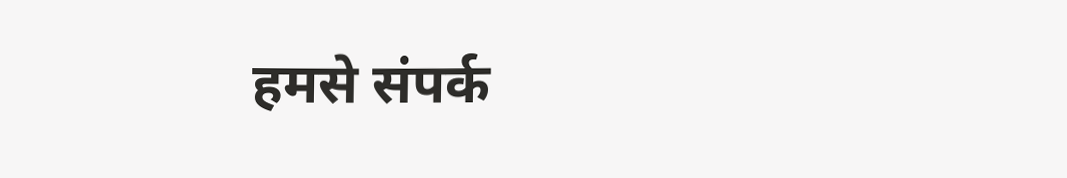हमसे संपर्क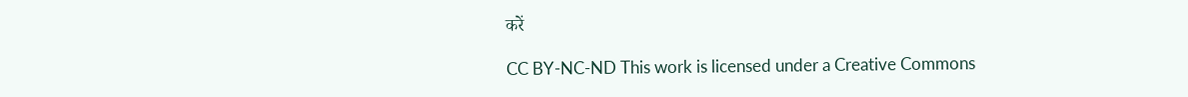करें

CC BY-NC-ND This work is licensed under a Creative Commons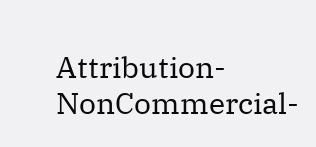Attribution-NonCommercial-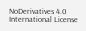NoDerivatives 4.0 International License